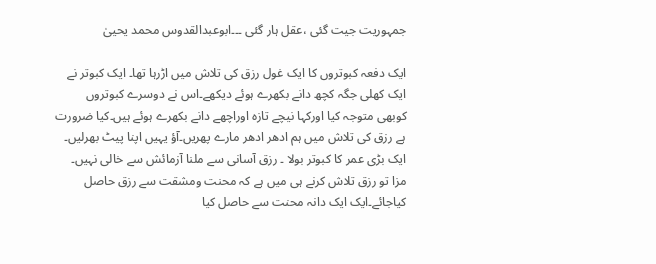جمہوریت جیت گئی ،عقل ہار گئی ۔۔۔ابوعبدالقدوس محمد یحییٰ

ایک دفعہ کبوتروں کا ایک غول رزق کی تلاش میں اڑرہا تھا۔ ایک کبوتر نے ایک کھلی جگہ کچھ دانے بکھرے ہوئے دیکھے۔اس نے دوسرے کبوتروں کوبھی متوجہ کیا اورکہا نیچے تازہ اوراچھے دانے بکھرے ہوئے ہیں۔کیا ضرورت ہے رزق کی تلاش میں ہم ادھر ادھر مارے پھریں۔آؤ یہیں اپنا پیٹ بھرلیں۔
ایک بڑی عمر کا کبوتر بولا ۔ رزق آسانی سے ملنا آزمائش سے خالی نہیں۔ مزا تو رزق تلاش کرنے ہی میں ہے کہ محنت ومشقت سے رزق حاصل کیاجائے۔ایک ایک دانہ محنت سے حاصل کیا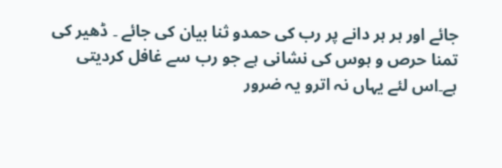جائے اور ہر ہر دانے پر رب کی حمدو ثنا بیان کی جائے ۔ ڈھیر کی تمنا حرص و ہوس کی نشانی ہے جو رب سے غافل کردیتی ہے۔اس لئے یہاں نہ اترو یہ ضرور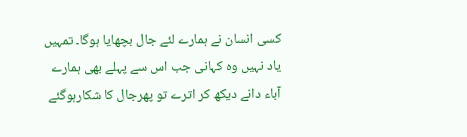کسی انسان نے ہمارے لئے جال بچھایا ہوگا۔ تمہیں یاد نہیں وہ کہانی جب اس سے پہلے بھی ہمارے آباء دانے دیکھ کر اترے تو پھرجال کا شکارہوگئے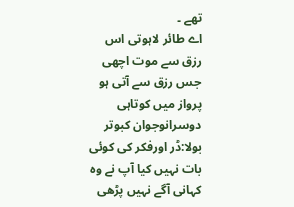تھے ۔
اے طائر لاہوتی اس رزق سے موت اچھی
جس رزق سے آتی ہو پرواز میں کوتاہی
دوسرانوجوان کبوتر بولا:ڈر اورفکر کی کوئی بات نہیں کیا آپ نے وہ کہانی آگے نہیں پڑھی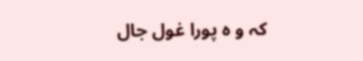کہ و ہ پورا غول جال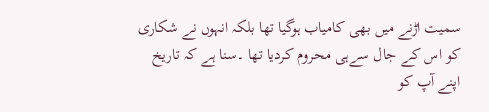سمیت اڑنے میں بھی کامیاب ہوگیا تھا بلکہ انہوں نے شکاری کو اس کے جال سےہی محروم کردیا تھا ۔سنا ہے کہ تاریخ اپنے آپ کو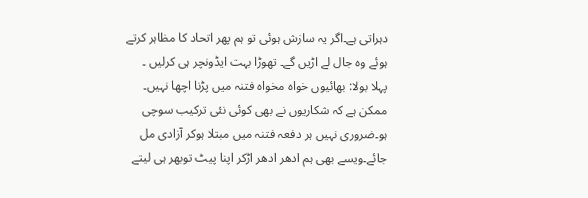دہراتی ہے۔اگر یہ سازش ہوئی تو ہم پھر اتحاد کا مظاہر کرتے ہوئے وہ جال لے اڑیں گے۔ تھوڑا بہت ایڈونچر ہی کرلیں ۔
پہلا بولا: بھائیوں خواہ مخواہ فتنہ میں پڑنا اچھا نہیں۔ ممکن ہے کہ شکاریوں نے بھی کوئی نئی ترکیب سوچی ہو۔ضروری نہیں ہر دفعہ فتنہ میں مبتلا ہوکر آزادی مل جائے۔ویسے بھی ہم ادھر ادھر اڑکر اپنا پیٹ توبھر ہی لیتے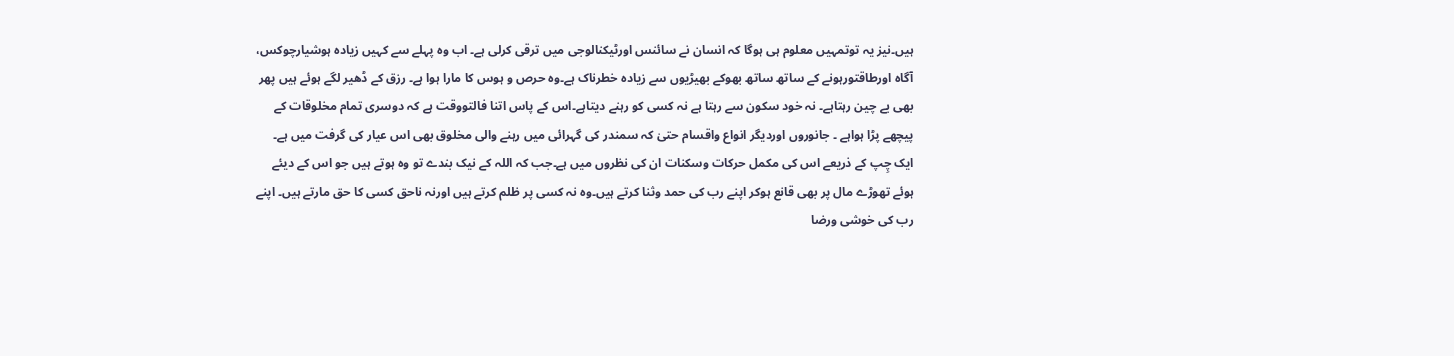ہیں۔نیز یہ توتمہیں معلوم ہی ہوگا کہ انسان نے سائنس اورٹیکنالوجی میں ترقی کرلی ہے۔ اب وہ پہلے سے کہیں زیادہ ہوشیارچوکس، آگاہ اورطاقتورہونے کے ساتھ ساتھ بھوکے بھیڑیوں سے زیادہ خطرناک ہے۔وہ حرص و ہوس کا مارا ہوا ہے۔ رزق کے ڈھیر لگے ہوئے ہیں پھر بھی بے چین رہتاہے۔ نہ خود سکون سے رہتا ہے نہ کسی کو رہنے دیتاہے۔اس کے پاس اتنا فالتووقت ہے کہ دوسری تمام مخلوقات کے پیچھے پڑا ہواہے ۔ جانوروں اوردیگر انواع واقسام حتیٰ کہ سمندر کی گہرائی میں رہنے والی مخلوق بھی اس عیار کی گرفت میں ہے۔ ایک چِپ کے ذریعے اس کی مکمل حرکات وسکنات ان کی نظروں میں ہے۔جب کہ اللہ کے نیک بندے تو وہ ہوتے ہیں جو اس کے دیئے ہوئے تھوڑے مال پر بھی قانع ہوکر اپنے رب کی حمد وثنا کرتے ہیں۔وہ نہ کسی پر ظلم کرتے ہیں اورنہ ناحق کسی کا حق مارتے ہیں۔ اپنے رب کی خوشی ورضا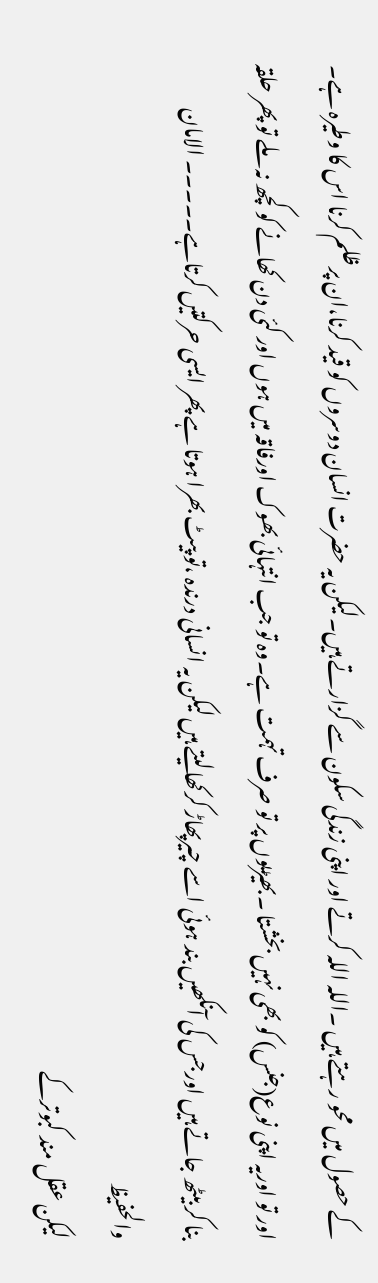کے حصول میں محو رہتے ہیں ۔اللہ اللہ کرتے اور اپنی زندگی سکون سے گزارتے ہیں۔لیکن یہ حضرت انسان دوسروں کو قید کرنا،ان پر ظلم کرنا اس کا وطیرہ ہے۔ اور تو اوریہ اپنی نوع(جنس) کو بھی نہیں بخشتا ۔بھیڑیوں پر تو صرف تہمت ہے۔وہ تو جب انتہائی بھوک اورفاقہ میں ہوں اور کئی دن کھانے کو کچھ نہ ملے تو پھر حلقہ بنا کر بیٹھ جاتے ہیں اورجس کی آنکھیں بند ہوئی اسے چیرپھاڑ کرکھالیتے ہیں لیکن یہ انسانی درندہ ،تو پیٹ بھرا ہوتا ہے پھر ایسی حرکتیں کرتاہے۔۔۔۔۔ الامان والحفیظ
لیکن عقل مند کبوترکے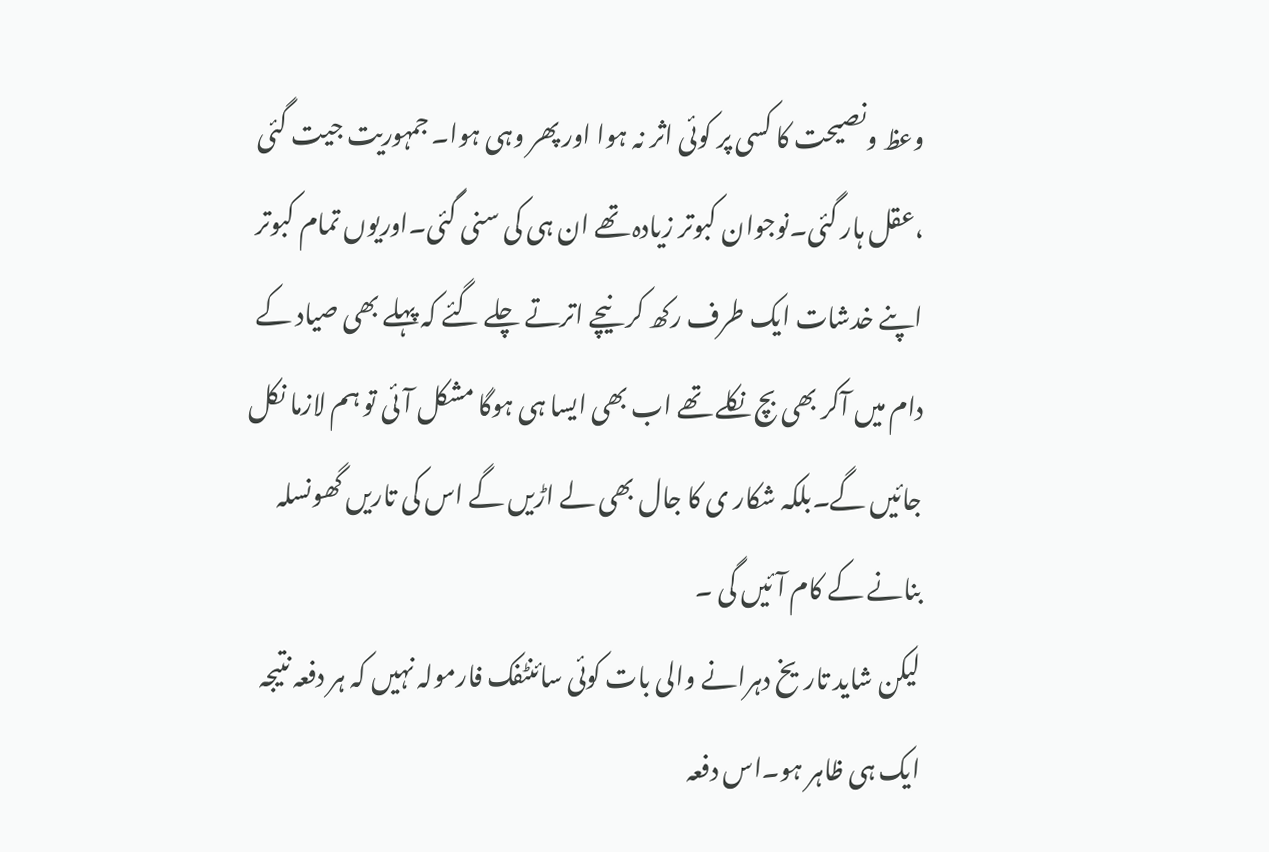وعظ ونصیحت کا کسی پر کوئی اثر نہ ہوا اور پھر وہی ہوا۔ جمہوریت جیت گئی ،عقل ہار گئی۔نوجوان کبوتر زیادہ تھے ان ہی کی سنی گئی۔اوریوں تمام کبوتر اپنے خدشات ایک طرف رکھ کر نیچے اترتے چلے گئے کہ پہلے بھی صیاد کے دام میں آکر بھی بچ نکلے تھے اب بھی ایسا ہی ہوگا مشکل آئی تو ہم لازما نکل جائیں گے۔بلکہ شکار ی کا جال بھی لے اڑیں گے اس کی تاریں گھونسلہ بنانے کے کام آئیں گی ۔
لیکن شاید تاریخ دہرانے والی بات کوئی سائنٹفک فارمولہ نہیں کہ ہر دفعہ نتیجہ ایک ہی ظاہر ہو۔اس دفعہ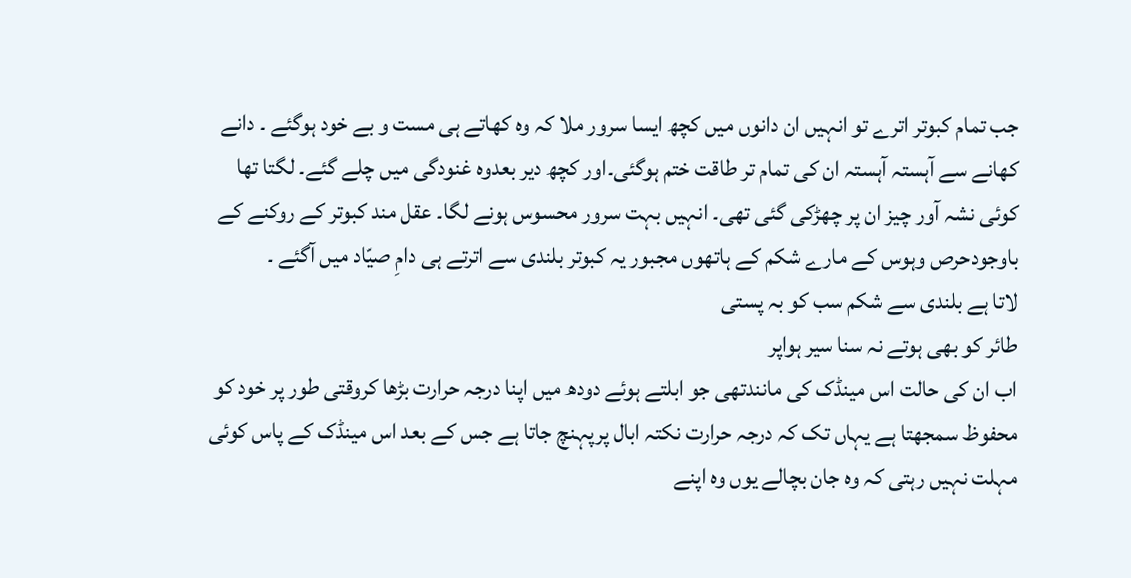جب تمام کبوتر اترے تو انہیں ان دانوں میں کچھ ایسا سرور ملا کہ وہ کھاتے ہی مست و بے خود ہوگئے ۔ دانے کھانے سے آہستہ آہستہ ان کی تمام تر طاقت ختم ہوگئی۔اور کچھ دیر بعدوہ غنودگی میں چلے گئے۔ لگتا تھا کوئی نشہ آور چیز ان پر چھڑکی گئی تھی۔ انہیں بہت سرور محسوس ہونے لگا۔ عقل مند کبوتر کے روکنے کے باوجودحرص وہوس کے مارے شکم کے ہاتھوں مجبور یہ کبوتر بلندی سے اترتے ہی دامِ صیّاد میں آگئے ۔
لاتا ہے بلندی سے شکم سب کو بہ پستی
طائر کو بھی ہوتے نہ سنا سیر ہواپر
اب ان کی حالت اس مینڈک کی مانندتھی جو ابلتے ہوئے دودھ میں اپنا درجہ حرارت بڑھا کروقتی طور پر خود کو محفوظ سمجھتا ہے یہاں تک کہ درجہ حرارت نکتہ ابال پرپہنچ جاتا ہے جس کے بعد اس مینڈک کے پاس کوئی مہلت نہیں رہتی کہ وہ جان بچالے یوں وہ اپنے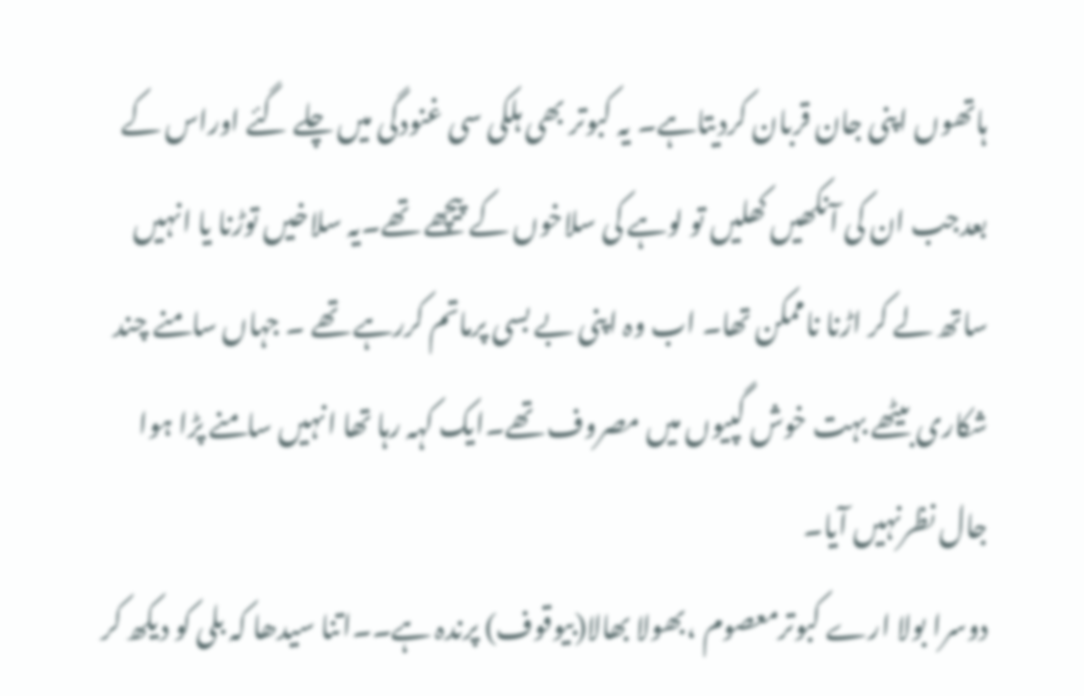ہاتھوں اپنی جان قربان کردیتاہے۔ یہ کبوتر بھی ہلکی سی غنودگی میں چلے گئے اوراس کے بعدجب ان کی آنکھیں کھلیں تو لوہے کی سلاخوں کے پیچھے تھے۔یہ سلاخیں توڑنا یا انہیں ساتھ لے کر اڑنا ناممکن تھا۔ اب وہ اپنی بے بسی پرماتم کررہے تھے ۔ جہاں سامنے چند شکاری بیٹھے بہت خوش گپیوں میں مصروف تھے۔ایک کہہ رہا تھا انہیں سامنے پڑا ہوا جال نظرنہیں آیا۔
دوسرا بولا ارے کبوترمعصوم ،بھولا بھالا(بیوقوف) پرندہ ہے۔۔اتنا سیدھا کہ بلی کو دیکھ کر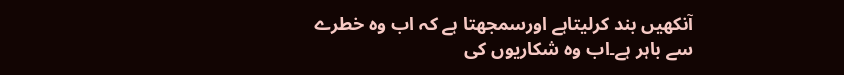آنکھیں بند کرلیتاہے اورسمجھتا ہے کہ اب وہ خطرے سے باہر ہے۔اب وہ شکاریوں کی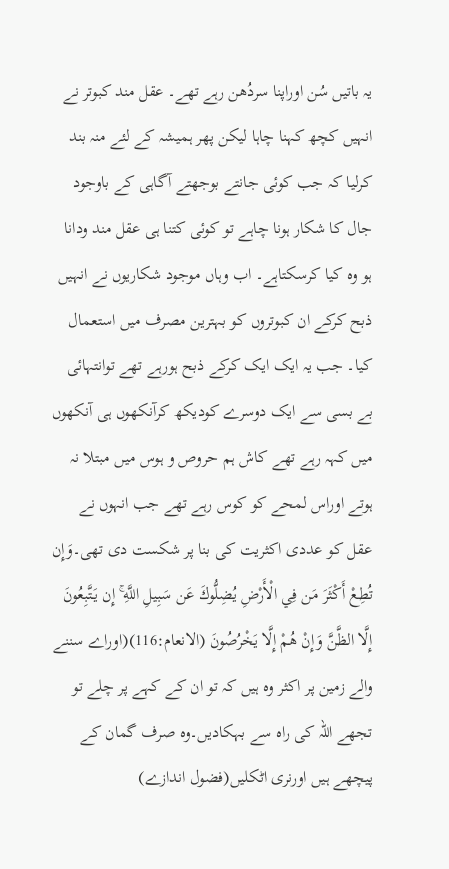یہ باتیں سُن اوراپنا سردُھن رہے تھے۔ عقل مند کبوتر نے انہیں کچھ کہنا چاہا لیکن پھر ہمیشہ کے لئے منہ بند کرلیا کہ جب کوئی جانتے بوجھتے آگاہی کے باوجود جال کا شکار ہونا چاہے تو کوئی کتنا ہی عقل مند ودانا ہو وہ کیا کرسکتاہے۔ اب وہاں موجود شکاریوں نے انہیں ذبح کرکے ان کبوتروں کو بہترین مصرف میں استعمال کیا۔ جب یہ ایک ایک کرکے ذبح ہورہے تھے توانتہائی بے بسی سے ایک دوسرے کودیکھ کرآنکھوں ہی آنکھوں میں کہہ رہے تھے کاش ہم حروص و ہوس میں مبتلا نہ ہوتے اوراس لمحے کو کوس رہے تھے جب انہوں نے عقل کو عددی اکثریت کی بنا پر شکست دی تھی۔وَإِن تُطِعْ أَكْثَرَ مَن فِي الْأَرْضِ يُضِلُّوكَ عَن سَبِيلِ اللَّهِ ۚ إِن يَتَّبِعُونَ إِلَّا الظَّنَّ وَإِنْ هُمْ إِلَّا يَخْرُصُونَ (الانعام:116)(اوراے سننے والے زمین پر اکثر وہ ہیں کہ تو ان کے کہے پر چلے تو تجھے اللہ کی راہ سے بہکادیں۔وہ صرف گمان کے پیچھے ہیں اورنری اٹکلیں(فضول اندازے)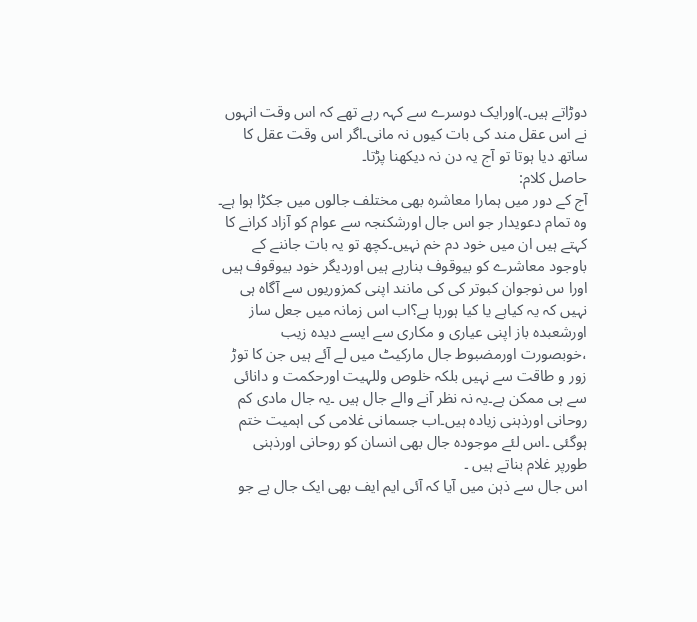دوڑاتے ہیں۔)اورایک دوسرے سے کہہ رہے تھے کہ اس وقت انہوں نے اس عقل مند کی بات کیوں نہ مانی۔اگر اس وقت عقل کا ساتھ دیا ہوتا تو آج یہ دن نہ دیکھنا پڑتا۔
حاصل کلام:
آج کے دور میں ہمارا معاشرہ بھی مختلف جالوں میں جکڑا ہوا ہے۔ وہ تمام دعویدار جو اس جال اورشکنجہ سے عوام کو آزاد کرانے کا کہتے ہیں ان میں خود دم خم نہیں۔کچھ تو یہ بات جاننے کے باوجود معاشرے کو بیوقوف بنارہے ہیں اوردیگر خود بیوقوف ہیں اورا س نوجوان کبوتر کی کی مانند اپنی کمزوریوں سے آگاہ ہی نہیں کہ یہ کیاہے یا کیا ہورہا ہے؟اب اس زمانہ میں جعل ساز اورشعبدہ باز اپنی عیاری و مکاری سے ایسے دیدہ زیب ،خوبصورت اورمضبوط جال مارکیٹ میں لے آئے ہیں جن کا توڑ زور و طاقت سے نہیں بلکہ خلوص وللہیت اورحکمت و دانائی سے ہی ممکن ہے۔یہ نہ نظر آنے والے جال ہیں ۔یہ جال مادی کم روحانی اورذہنی زیادہ ہیں۔اب جسمانی غلامی کی اہمیت ختم ہوگئی ۔اس لئے موجودہ جال بھی انسان کو روحانی اورذہنی طورپر غلام بناتے ہیں ۔
اس جال سے ذہن میں آیا کہ آئی ایم ایف بھی ایک جال ہے جو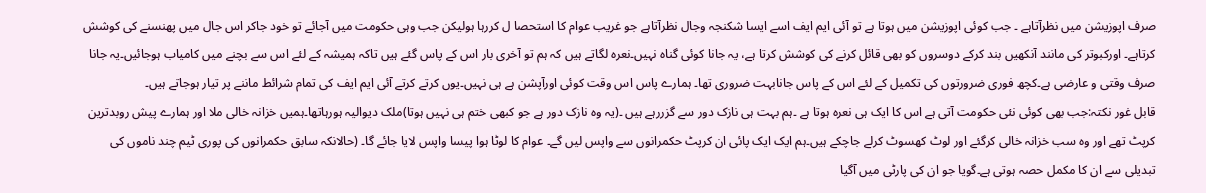صرف اپوزیشن میں نظرآتاہے ۔ جب کوئی اپوزیشن میں ہوتا ہے تو آئی ایم ایف اسے ایسا شکنجہ وجال نظرآتاہے جو غریب عوام کا استحصا ل کررہا ہولیکن جب وہی حکومت میں آجائے تو خود جاکر اس جال میں پھنسنے کی کوشش کرتاہے۔ اورکبوتر کی مانند آنکھیں بند کرکے دوسروں کو بھی قائل کرنے کی کوشش کرتا ہے، یہ جانا کوئی گناہ نہیں۔نعرہ لگاتے ہیں کہ ہم تو آخری بار اس کے پاس گئے ہیں تاکہ ہمیشہ کے لئے اس سے بچنے میں کامیاب ہوجائیں۔یہ جانا صرف وقتی و عارضی ہے۔کچھ فوری ضرورتوں کی تکمیل کے لئے اس کے پاس جانابہت ضروری تھا۔ ہمارے پاس اس وقت کوئی اورآپشن ہے ہی نہیں۔یوں کرتے کرتے آئی ایم ایف کی تمام شرائط ماننے پر تیار ہوجاتے ہیں۔
قابل غور نکتہ:جب بھی کوئی نئی حکومت آتی ہے اس کا ایک ہی نعرہ ہوتا ہے ۔ہم بہت ہی نازک دور سے گزررہے ہیں ۔(یہ وہ نازک دور ہے جو کبھی ختم ہی نہیں ہوتا)ملک دیوالیہ ہورہاتھا۔ہمیں خزانہ خالی ملا اور ہمارے پیش روبدترین کرپٹ تھے اور وہ سب خزانہ خالی کرگئے اور لوٹ کھسوٹ کرلے جاچکے ہیں۔ہم ایک ایک پائی ان کرپٹ حکمرانوں سے واپس لیں گے۔ عوام کا لوٹا ہوا پیسا واپس لایا جائے گا۔ (حالانکہ سابق حکمرانوں کی پوری ٹیم چند ناموں کی تبدیلی سے ان کا مکمل حصہ ہوتی ہے۔گویا جو ان کی پارٹی میں آگیا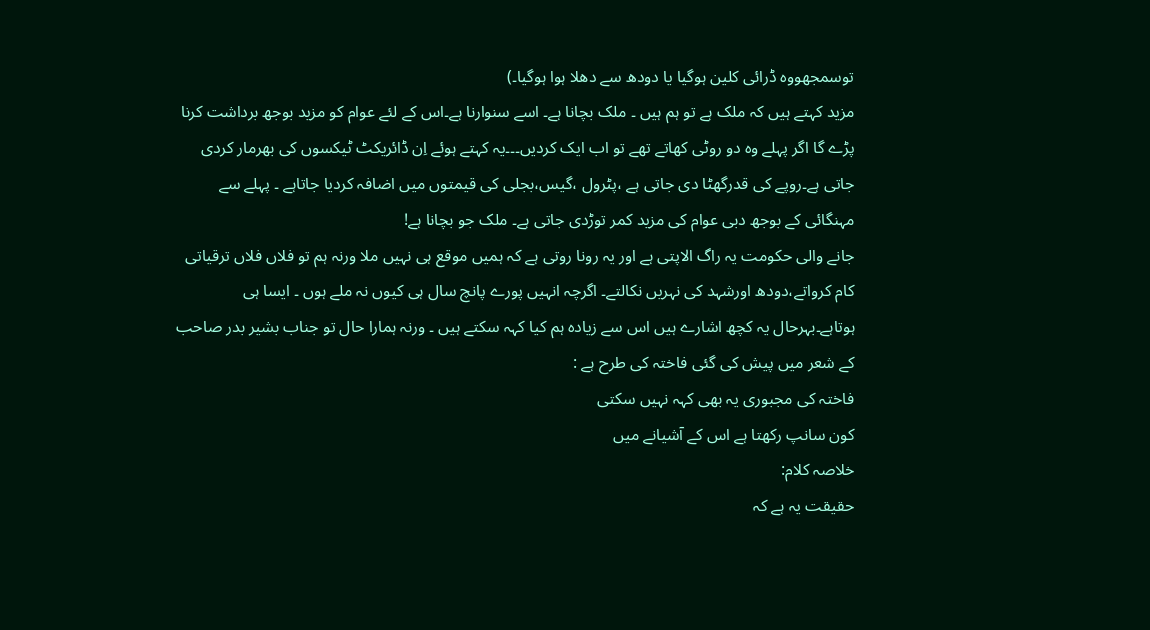توسمجھووہ ڈرائی کلین ہوگیا یا دودھ سے دھلا ہوا ہوگیا۔)
مزید کہتے ہیں کہ ملک ہے تو ہم ہیں ۔ ملک بچانا ہے۔ اسے سنوارنا ہے۔اس کے لئے عوام کو مزید بوجھ برداشت کرنا پڑے گا اگر پہلے وہ دو روٹی کھاتے تھے تو اب ایک کردیں۔۔۔یہ کہتے ہوئے اِن ڈائریکٹ ٹیکسوں کی بھرمار کردی جاتی ہے۔روپے کی قدرگھٹا دی جاتی ہے ،پٹرول ،گیس،بجلی کی قیمتوں میں اضافہ کردیا جاتاہے ۔ پہلے سے مہنگائی کے بوجھ دبی عوام کی مزید کمر توڑدی جاتی ہے۔ ملک جو بچانا ہے!
جانے والی حکومت یہ راگ الاپتی ہے اور یہ رونا روتی ہے کہ ہمیں موقع ہی نہیں ملا ورنہ ہم تو فلاں فلاں ترقیاتی کام کرواتے،دودھ اورشہد کی نہریں نکالتے۔ اگرچہ انہیں پورے پانچ سال ہی کیوں نہ ملے ہوں ۔ ایسا ہی ہوتاہے۔بہرحال یہ کچھ اشارے ہیں اس سے زیادہ ہم کیا کہہ سکتے ہیں ۔ ورنہ ہمارا حال تو جناب بشیر بدر صاحب کے شعر میں پیش کی گئی فاختہ کی طرح ہے :
فاختہ کی مجبوری یہ بھی کہہ نہیں سکتی
کون سانپ رکھتا ہے اس کے آشیانے میں
خلاصہ کلام:
حقیقت یہ ہے کہ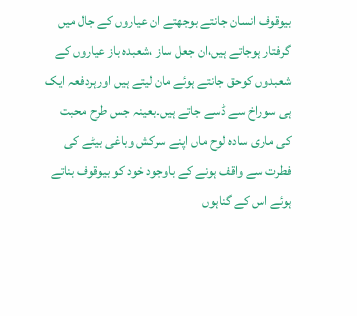بیوقوف انسان جانتے بوجھتے ان عیاروں کے جال میں گرفتار ہوجاتے ہیں،ان جعل ساز ،شعبدہ باز عیاروں کے شعبدوں کوحق جانتے ہوئے مان لیتے ہیں اورہردفعہ ایک ہی سوراخ سے ڈسے جاتے ہیں۔بعینہ جس طرح محبت کی ماری سادہ لوح ماں اپنے سرکش وباغی بیٹے کی فطرت سے واقف ہونے کے باوجود خود کو بیوقوف بناتے ہوئے اس کے گناہوں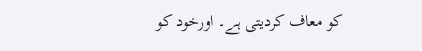کو معاف کردیتی ہے۔ اورخود کو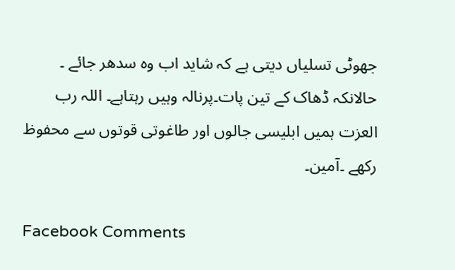جھوٹی تسلیاں دیتی ہے کہ شاید اب وہ سدھر جائے ۔ حالانکہ ڈھاک کے تین پات۔پرنالہ وہیں رہتاہے۔ اللہ رب العزت ہمیں ابلیسی جالوں اور طاغوتی قوتوں سے محفوظ رکھے ۔آمین۔

Facebook Comments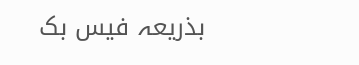بذریعہ فیس بک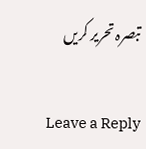تبصرہ تحریر کریں

Leave a Reply